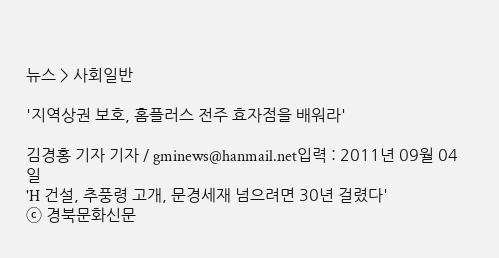뉴스 > 사회일반

'지역상권 보호, 홈플러스 전주 효자점을 배워라'

김경홍 기자 기자 / gminews@hanmail.net입력 : 2011년 09월 04일
'H 건설, 추풍령 고개, 문경세재 넘으려면 30년 걸렸다'
ⓒ 경북문화신문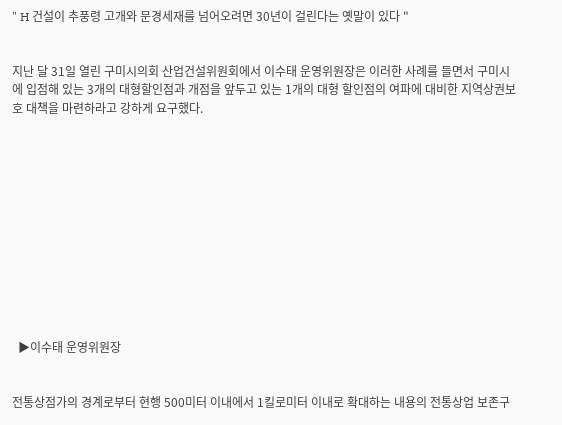" H 건설이 추풍령 고개와 문경세재를 넘어오려면 30년이 걸린다는 옛말이 있다 "


지난 달 31일 열린 구미시의회 산업건설위원회에서 이수태 운영위원장은 이러한 사례를 들면서 구미시에 입점해 있는 3개의 대형할인점과 개점을 앞두고 있는 1개의 대형 할인점의 여파에 대비한 지역상권보호 대책을 마련하라고 강하게 요구했다.












  ▶이수태 운영위원장


전통상점가의 경계로부터 현행 500미터 이내에서 1킬로미터 이내로 확대하는 내용의 전통상업 보존구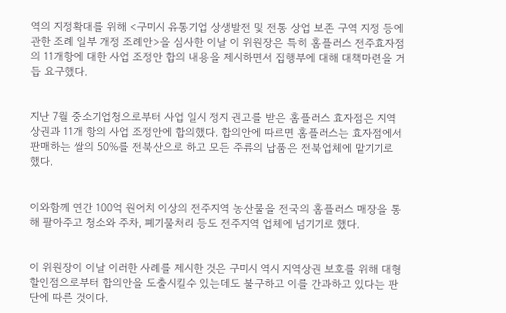역의 지정확대를 위해 <구미시 유통기업 상생발전 및 전통 상업 보존 구역 지정 등에 관한 조례 일부 개정 조례안>을 심사한 이날 이 위원장은 특히 홈플러스 전주효자점의 11개항에 대한 사업 조정안 합의 내용을 제시하면서 집행부에 대해 대책마련을 거듭 요구했다.


지난 7월 중소기업청으로부터 사업 일시 정지 권고를 받은 홈플러스 효자점은 지역상권과 11개 항의 사업 조정안에 합의했다. 합의안에 따르면 홈플러스는 효자점에서 판매하는 쌀의 50%를 전북산으로 하고 모든 주류의 납품은 전북업체에 맡기기로 했다.


이와함께 연간 100억 원어치 이상의 전주지역 농산물을 전국의 홈플러스 매장을 통해 팔아주고 청소와 주차, 폐기물처리 등도 전주지역 업체에 넘기기로 했다.


이 위원장이 이날 이러한 사례를 제시한 것은 구미시 역시 지역상권 보호를 위해 대형할인점으로부터 합의안을 도출시킬수 있는데도 불구하고 이를 간과하고 있다는 판단에 따른 것이다.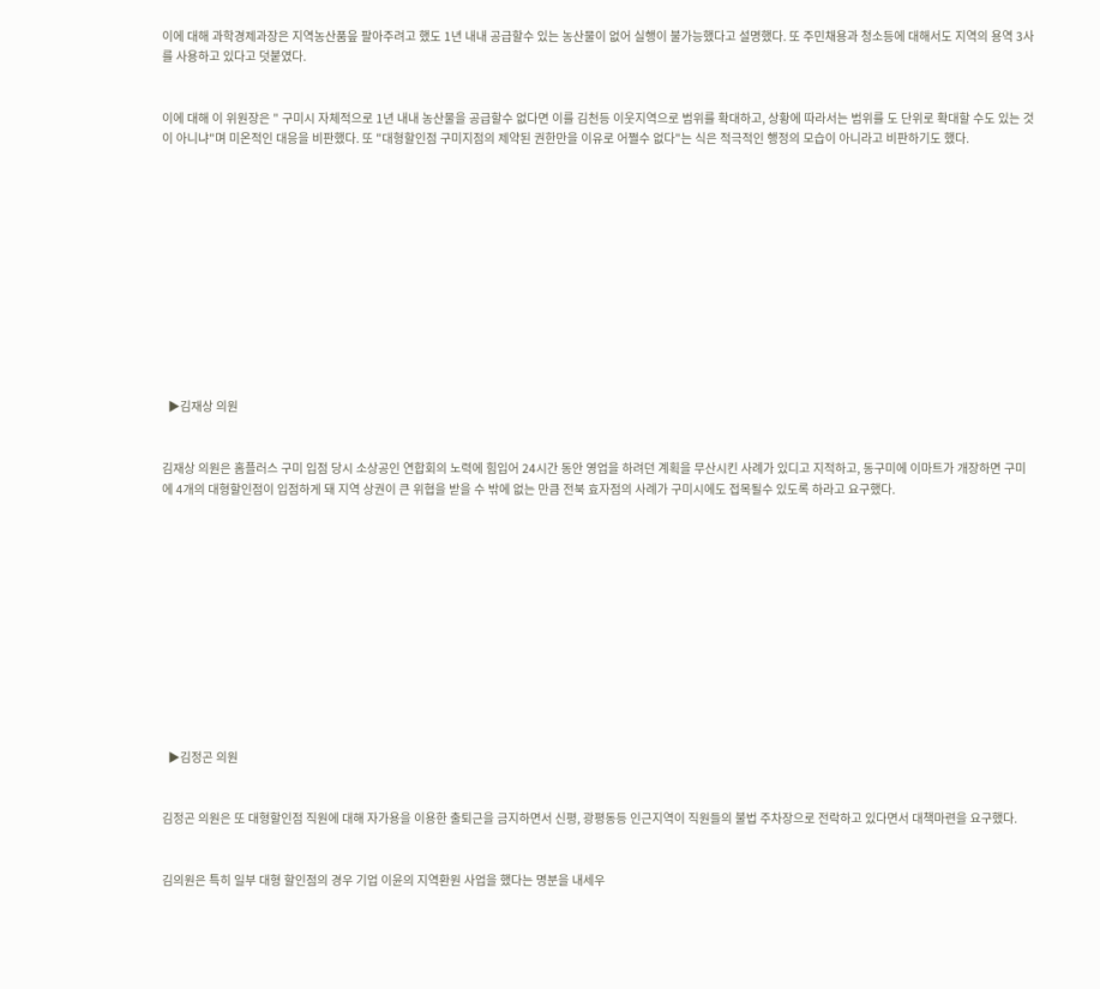이에 대해 과학경제과장은 지역농산품읖 팔아주려고 했도 1년 내내 공급할수 있는 농산물이 없어 실행이 불가능했다고 설명했다. 또 주민채용과 청소등에 대해서도 지역의 용역 3사를 사용하고 있다고 덧붙였다.


이에 대해 이 위원장은 " 구미시 자체적으로 1년 내내 농산물을 공급할수 없다면 이를 김천등 이웃지역으로 범위를 확대하고, 상황에 따라서는 범위를 도 단위로 확대할 수도 있는 것이 아니냐"며 미온적인 대응을 비판했다. 또 "대형할인점 구미지점의 제약된 권한만을 이유로 어쩔수 없다"는 식은 적극적인 행정의 모습이 아니라고 비판하기도 했다.












  ▶김재상 의원


김재상 의원은 홈플러스 구미 입점 당시 소상공인 연합회의 노력에 힘입어 24시간 동안 영업을 하려던 계획을 무산시킨 사례가 있디고 지적하고, 동구미에 이마트가 개장하면 구미에 4개의 대형할인점이 입점하게 돼 지역 상권이 큰 위협을 받을 수 밖에 없는 만큼 전북 효자점의 사례가 구미시에도 접목될수 있도록 하라고 요구했다.












  ▶김정곤 의원


김정곤 의원은 또 대형할인점 직원에 대해 자가용을 이용한 출퇴근을 금지하면서 신평, 광평동등 인근지역이 직원들의 불법 주차장으로 전락하고 있다면서 대책마련을 요구했다.


김의원은 특히 일부 대형 할인점의 경우 기업 이윤의 지역환원 사업을 했다는 명분을 내세우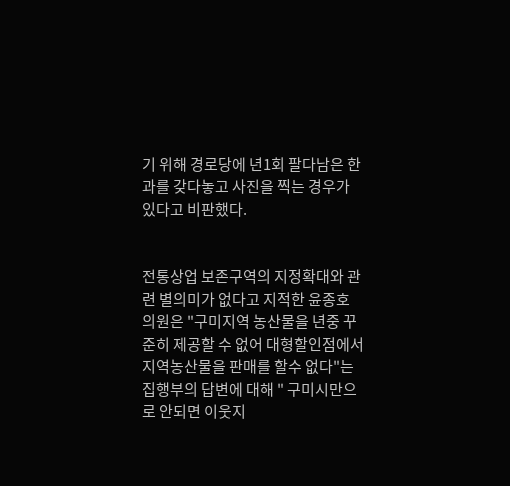기 위해 경로당에 년1회 팔다남은 한과를 갖다놓고 사진을 찍는 경우가 있다고 비판했다.


전통상업 보존구역의 지정확대와 관련 별의미가 없다고 지적한 윤종호 의원은 "구미지역 농산물을 년중 꾸준히 제공할 수 없어 대형할인점에서 지역농산물을 판매를 할수 없다"는 집행부의 답변에 대해 " 구미시만으로 안되면 이웃지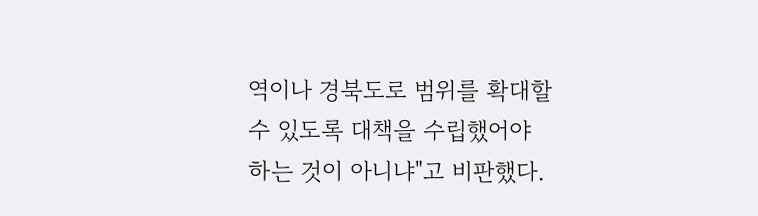역이나 경북도로 범위를 확대할 수 있도록 대책을 수립했어야 하는 것이 아니냐"고 비판했다.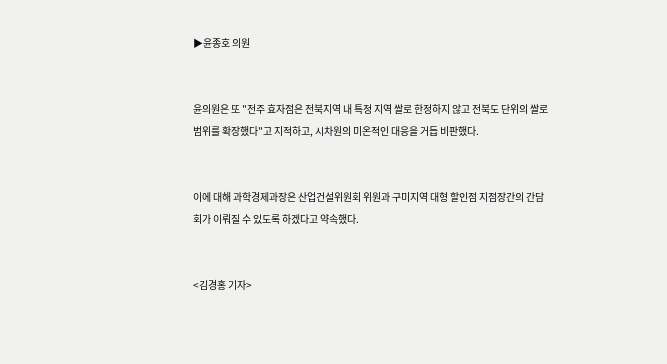▶윤종호 의원


윤의원은 또 "전주 효자점은 전북지역 내 특정 지역 쌀로 한정하지 않고 전북도 단위의 쌀로 범위를 확장했다"고 지적하고, 시차원의 미온적인 대응을 거듭 비판했다.


이에 대해 과학경제과장은 산업건설위원회 위원과 구미지역 대형 할인점 지점장간의 간담회가 이뤄질 수 있도록 하겠다고 약속했다.


<김경홍 기자>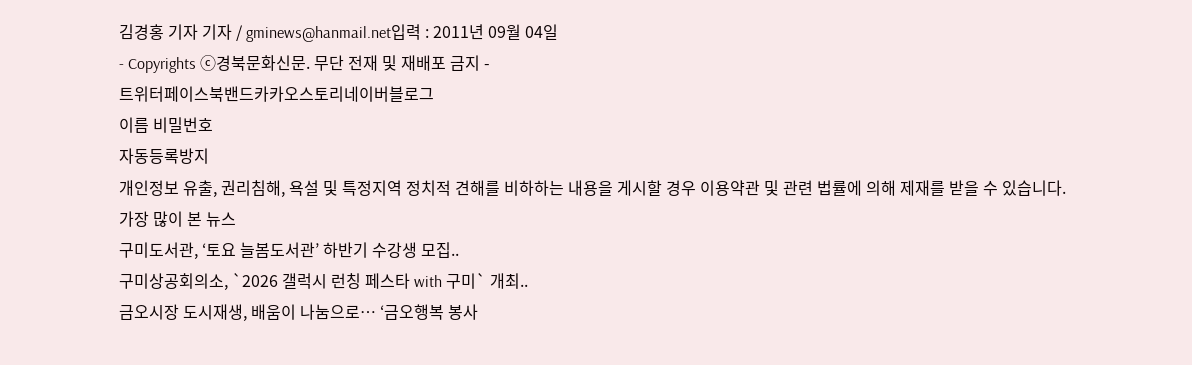김경홍 기자 기자 / gminews@hanmail.net입력 : 2011년 09월 04일
- Copyrights ⓒ경북문화신문. 무단 전재 및 재배포 금지 -
트위터페이스북밴드카카오스토리네이버블로그
이름 비밀번호
자동등록방지
개인정보 유출, 권리침해, 욕설 및 특정지역 정치적 견해를 비하하는 내용을 게시할 경우 이용약관 및 관련 법률에 의해 제재를 받을 수 있습니다.
가장 많이 본 뉴스
구미도서관, ‘토요 늘봄도서관’ 하반기 수강생 모집..
구미상공회의소, `2026 갤럭시 런칭 페스타 with 구미` 개최..
금오시장 도시재생, 배움이 나눔으로… ‘금오행복 봉사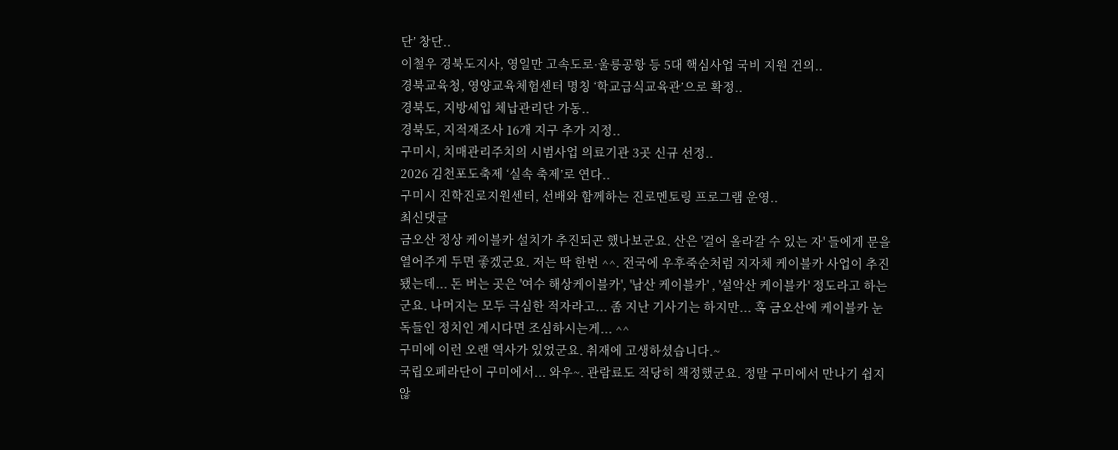단’ 창단..
이철우 경북도지사, 영일만 고속도로·울릉공항 등 5대 핵심사업 국비 지원 건의..
경북교육청, 영양교육체험센터 명칭 ‘학교급식교육관’으로 확정..
경북도, 지방세입 체납관리단 가동..
경북도, 지적재조사 16개 지구 추가 지정..
구미시, 치매관리주치의 시범사업 의료기관 3곳 신규 선정..
2026 김천포도축제 ‘실속 축제’로 연다..
구미시 진학진로지원센터, 선배와 함께하는 진로멘토링 프로그램 운영..
최신댓글
금오산 정상 케이블카 설치가 추진되곤 했나보군요. 산은 '걸어 올라갈 수 있는 자' 들에게 문을 열어주게 두면 좋겠군요. 저는 딱 한번 ^^. 전국에 우후죽순처럼 지자체 케이블카 사업이 추진됐는데... 돈 버는 곳은 '여수 해상케이블카', '남산 케이블카' , '설악산 케이블카' 정도라고 하는군요. 나머지는 모두 극심한 적자라고... 좀 지난 기사기는 하지만... 혹 금오산에 케이블카 눈독들인 정치인 계시다면 조심하시는게... ^^
구미에 이런 오랜 역사가 있었군요. 취재에 고생하셨습니다.~
국립오페라단이 구미에서... 와우~. 관람료도 적당히 책정했군요. 정말 구미에서 만나기 쉽지 않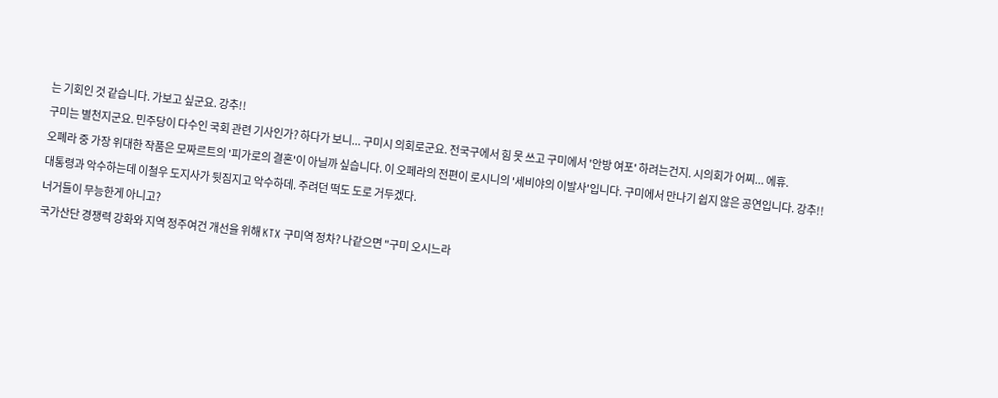는 기회인 것 같습니다. 가보고 싶군요. 강추!!
구미는 별천지군요. 민주당이 다수인 국회 관련 기사인가? 하다가 보니... 구미시 의회로군요. 전국구에서 힘 못 쓰고 구미에서 '안방 여포' 하려는건지. 시의회가 어찌... 에휴.
오폐라 중 가장 위대한 작품은 모짜르트의 '피가로의 결혼'이 아닐까 싶습니다. 이 오페라의 전편이 로시니의 '세비야의 이발사'입니다. 구미에서 만나기 쉽지 않은 공연입니다. 강추!!
대통령과 악수하는데 이철우 도지사가 뒷짐지고 악수하데. 주려던 떡도 도로 거두겠다.
너거들이 무능한게 아니고?
국가산단 경쟁력 강화와 지역 정주여건 개선을 위해 KTX 구미역 정차? 나같으면 "구미 오시느라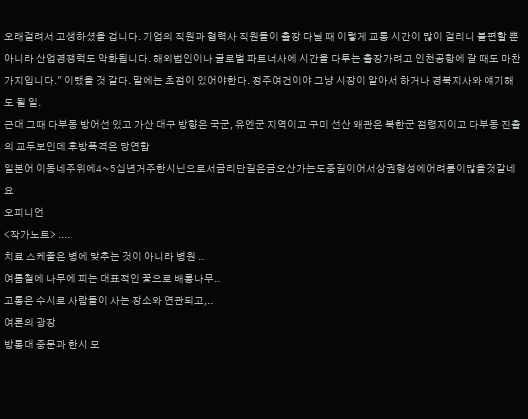오래걸려서 고생하셨을 겁니다. 기업의 직원과 협력사 직원들이 출장 다닐 때 이렇게 교통 시간이 많이 걸리니 불편할 뿐 아니라 산업경쟁럭도 악화됩니다. 해외법인이나 글로벌 파트너사에 시간을 다투는 출장가려고 인천공항에 갈 때도 마찬가지입니다." 이랬을 것 같다. 말에는 초점이 있어야한다. 정주여건이야 그냥 시장이 알아서 하거나 경북지사와 얘기해도 될 일.
근대 그때 다부동 방어선 있고 가산 대구 방향은 국군, 유엔군 지역이고 구미 선산 왜관은 북한군 점령지이고 다부동 진출의 교두보인데 후방폭격은 당연함
일본어 이동네주위에4~5십년거주한시닌으로서금리단길은금오산가는도중길이어서상권형성에어려룸이많을것같네요
오피니언
<작가노트> ....
치료 스케줄은 병에 맞추는 것이 아니라 병원 ..
여름철에 나무에 피는 대표적인 꽃으로 배롱나무..
고통은 수시로 사람들이 사는 장소와 연관되고,..
여론의 광장
방통대 중문과 한시 모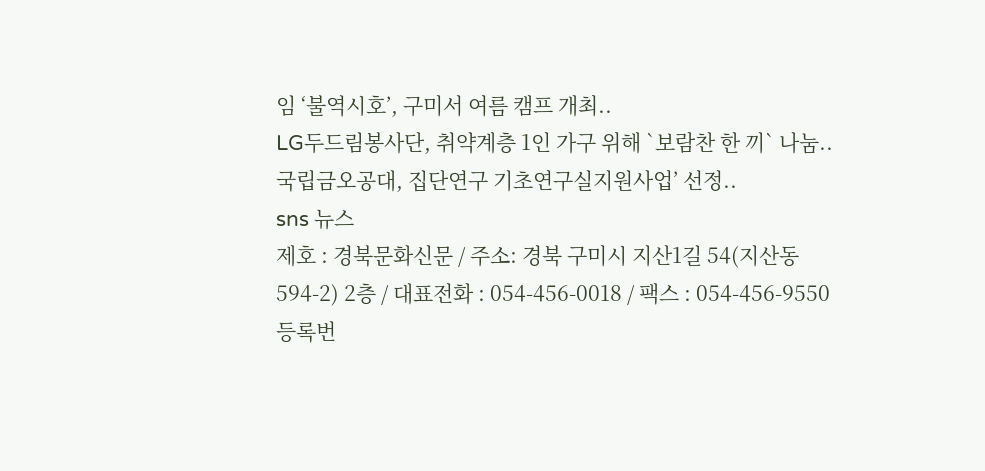임 ‘불역시호’, 구미서 여름 캠프 개최..
LG두드림봉사단, 취약계층 1인 가구 위해 `보람찬 한 끼` 나눔..
국립금오공대, 집단연구 기초연구실지원사업’ 선정..
sns 뉴스
제호 : 경북문화신문 / 주소: 경북 구미시 지산1길 54(지산동 594-2) 2층 / 대표전화 : 054-456-0018 / 팩스 : 054-456-9550
등록번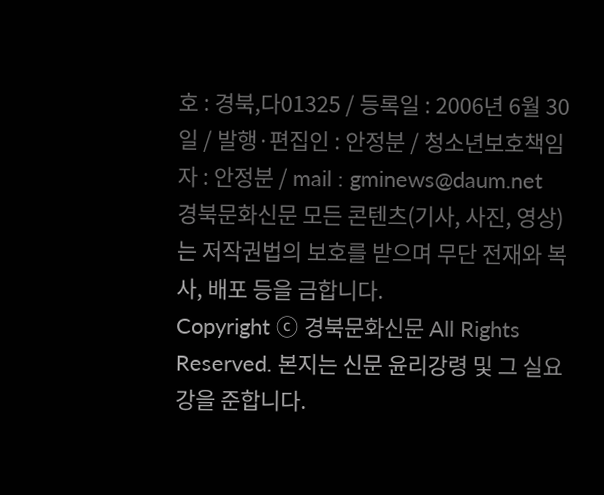호 : 경북,다01325 / 등록일 : 2006년 6월 30일 / 발행·편집인 : 안정분 / 청소년보호책임자 : 안정분 / mail : gminews@daum.net
경북문화신문 모든 콘텐츠(기사, 사진, 영상)는 저작권법의 보호를 받으며 무단 전재와 복사, 배포 등을 금합니다.
Copyright ⓒ 경북문화신문 All Rights Reserved. 본지는 신문 윤리강령 및 그 실요강을 준합니다.